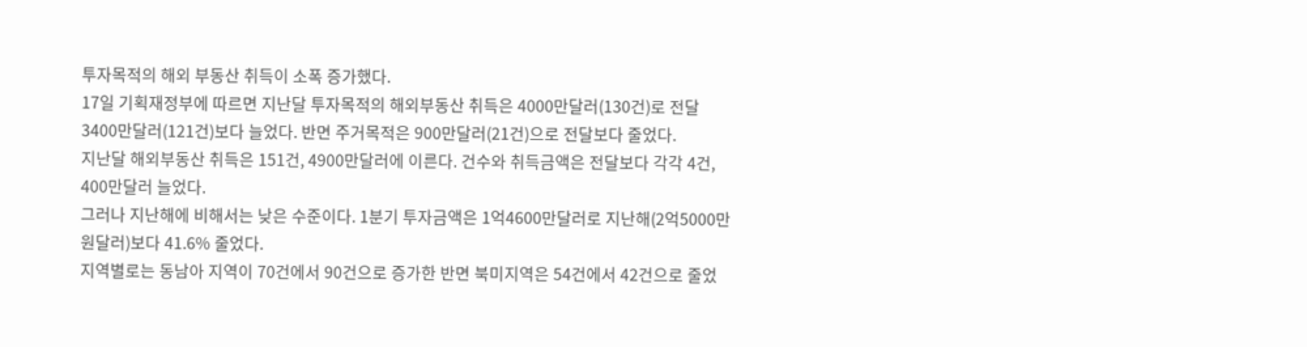투자목적의 해외 부동산 취득이 소폭 증가했다.
17일 기획재정부에 따르면 지난달 투자목적의 해외부동산 취득은 4000만달러(130건)로 전달 3400만달러(121건)보다 늘었다. 반면 주거목적은 900만달러(21건)으로 전달보다 줄었다.
지난달 해외부동산 취득은 151건, 4900만달러에 이른다. 건수와 취득금액은 전달보다 각각 4건, 400만달러 늘었다.
그러나 지난해에 비해서는 낮은 수준이다. 1분기 투자금액은 1억4600만달러로 지난해(2억5000만원달러)보다 41.6% 줄었다.
지역별로는 동남아 지역이 70건에서 90건으로 증가한 반면 북미지역은 54건에서 42건으로 줄었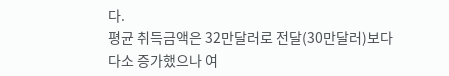다.
평균 취득금액은 32만달러로 전달(30만달러)보다 다소 증가했으나 여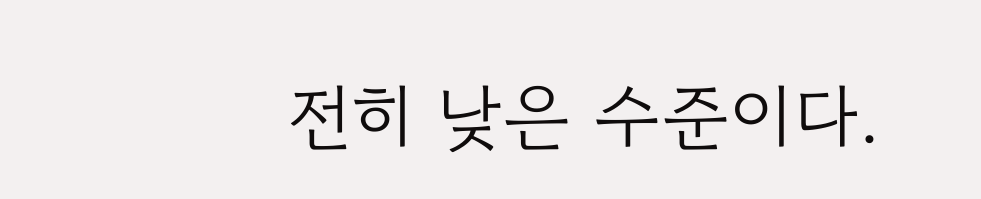전히 낮은 수준이다.